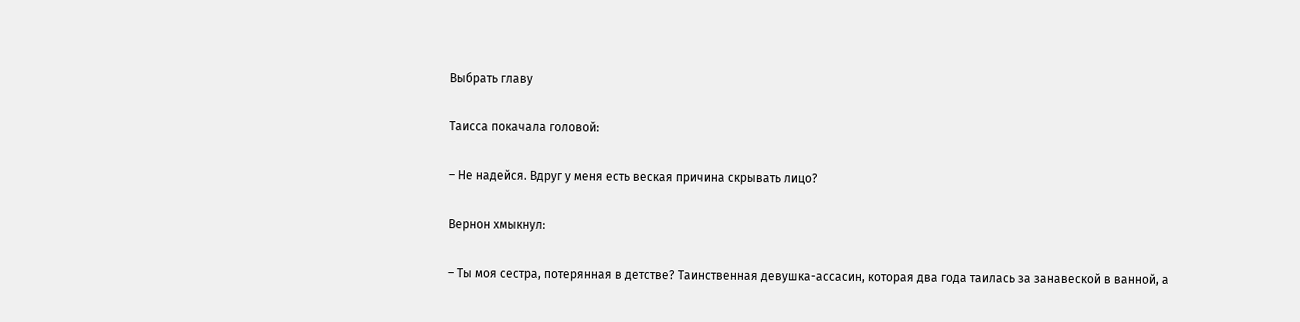Выбрать главу

Таисса покачала головой:

– Не надейся. Вдруг у меня есть веская причина скрывать лицо?

Вернон хмыкнул:

– Ты моя сестра, потерянная в детстве? Таинственная девушка-ассасин, которая два года таилась за занавеской в ванной, а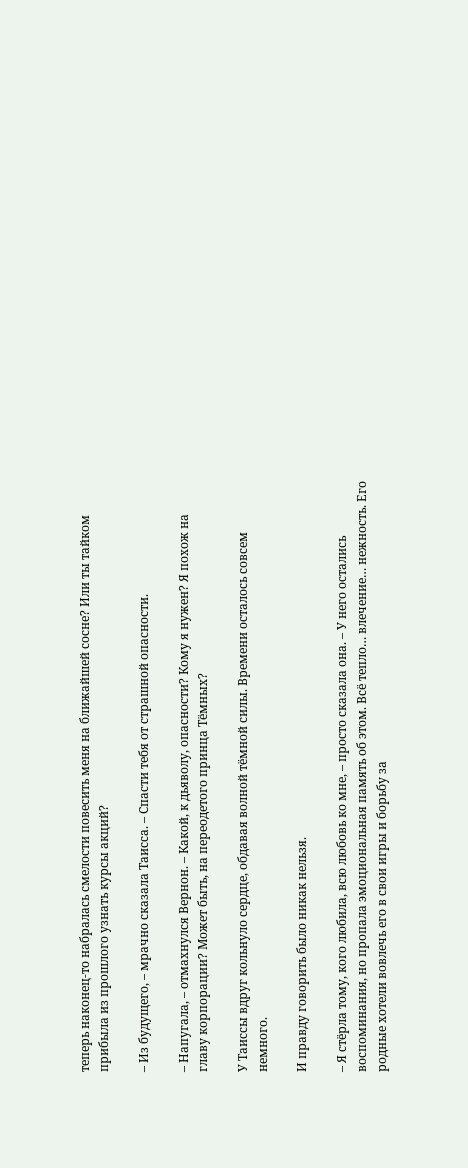теперь наконец-то набралась смелости повесить меня на ближайшей сосне? Или ты тайком прибыла из прошлого узнать курсы акций?

– Из будущего, – мрачно сказала Таисса. – Спасти тебя от страшной опасности.

– Напугала, – отмахнулся Вернон. – Какой, к дьяволу, опасности? Кому я нужен? Я похож на главу корпорации? Может быть, на переодетого принца Тёмных?

У Таиссы вдруг кольнуло сердце, обдавая волной тёмной силы. Времени осталось совсем немного.

И правду говорить было никак нельзя.

– Я стёрла тому, кого любила, всю любовь ко мне, – просто сказала она. – У него остались воспоминания, но пропала эмоциональная память об этом. Всё тепло… влечение… нежность. Его родные хотели вовлечь его в свои игры и борьбу за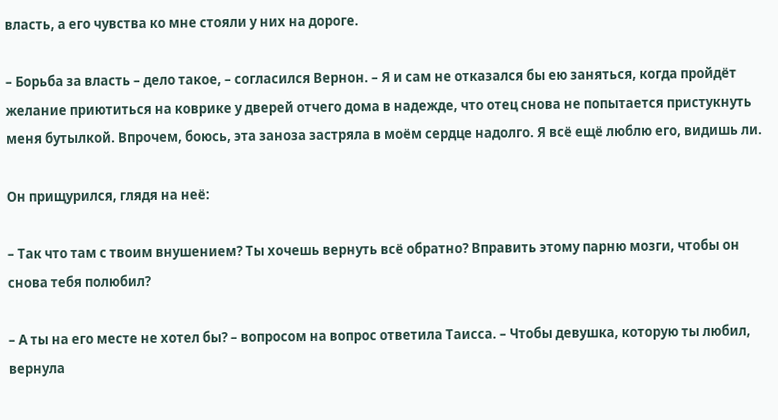власть, а его чувства ко мне стояли у них на дороге.

– Борьба за власть – дело такое, – согласился Вернон. – Я и сам не отказался бы ею заняться, когда пройдёт желание приютиться на коврике у дверей отчего дома в надежде, что отец снова не попытается пристукнуть меня бутылкой. Впрочем, боюсь, эта заноза застряла в моём сердце надолго. Я всё ещё люблю его, видишь ли.

Он прищурился, глядя на неё:

– Так что там с твоим внушением? Ты хочешь вернуть всё обратно? Вправить этому парню мозги, чтобы он снова тебя полюбил?

– А ты на его месте не хотел бы? – вопросом на вопрос ответила Таисса. – Чтобы девушка, которую ты любил, вернула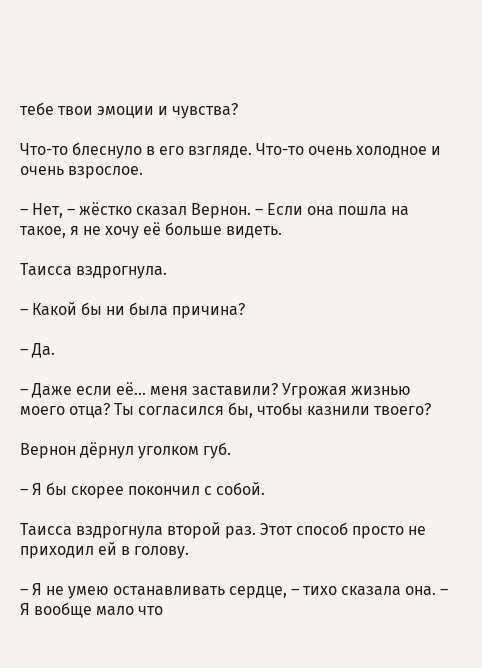тебе твои эмоции и чувства?

Что-то блеснуло в его взгляде. Что-то очень холодное и очень взрослое.

– Нет, – жёстко сказал Вернон. – Если она пошла на такое, я не хочу её больше видеть.

Таисса вздрогнула.

– Какой бы ни была причина?

– Да.

– Даже если её… меня заставили? Угрожая жизнью моего отца? Ты согласился бы, чтобы казнили твоего?

Вернон дёрнул уголком губ.

– Я бы скорее покончил с собой.

Таисса вздрогнула второй раз. Этот способ просто не приходил ей в голову.

– Я не умею останавливать сердце, – тихо сказала она. – Я вообще мало что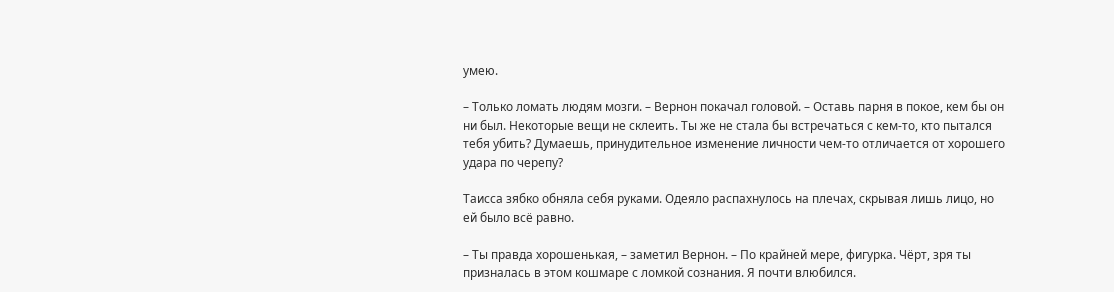умею.

– Только ломать людям мозги. – Вернон покачал головой. – Оставь парня в покое, кем бы он ни был. Некоторые вещи не склеить. Ты же не стала бы встречаться с кем-то, кто пытался тебя убить? Думаешь, принудительное изменение личности чем-то отличается от хорошего удара по черепу?

Таисса зябко обняла себя руками. Одеяло распахнулось на плечах, скрывая лишь лицо, но ей было всё равно.

– Ты правда хорошенькая, – заметил Вернон. – По крайней мере, фигурка. Чёрт, зря ты призналась в этом кошмаре с ломкой сознания. Я почти влюбился.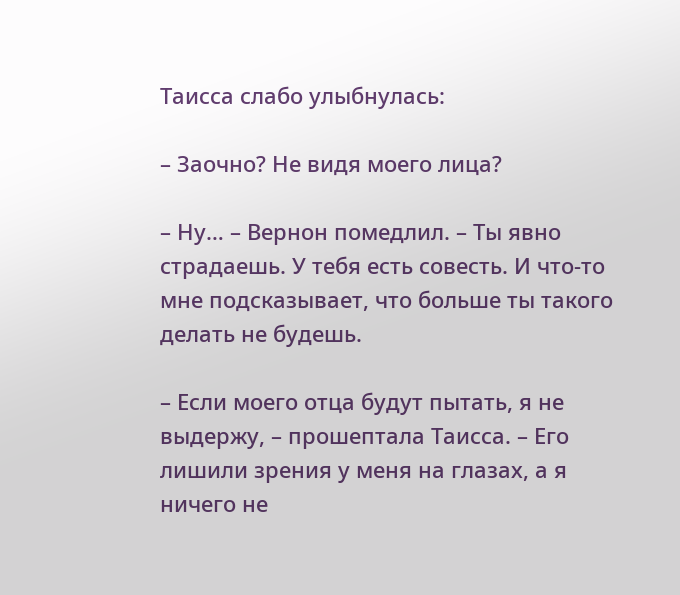Таисса слабо улыбнулась:

– Заочно? Не видя моего лица?

– Ну… – Вернон помедлил. – Ты явно страдаешь. У тебя есть совесть. И что-то мне подсказывает, что больше ты такого делать не будешь.

– Если моего отца будут пытать, я не выдержу, – прошептала Таисса. – Его лишили зрения у меня на глазах, а я ничего не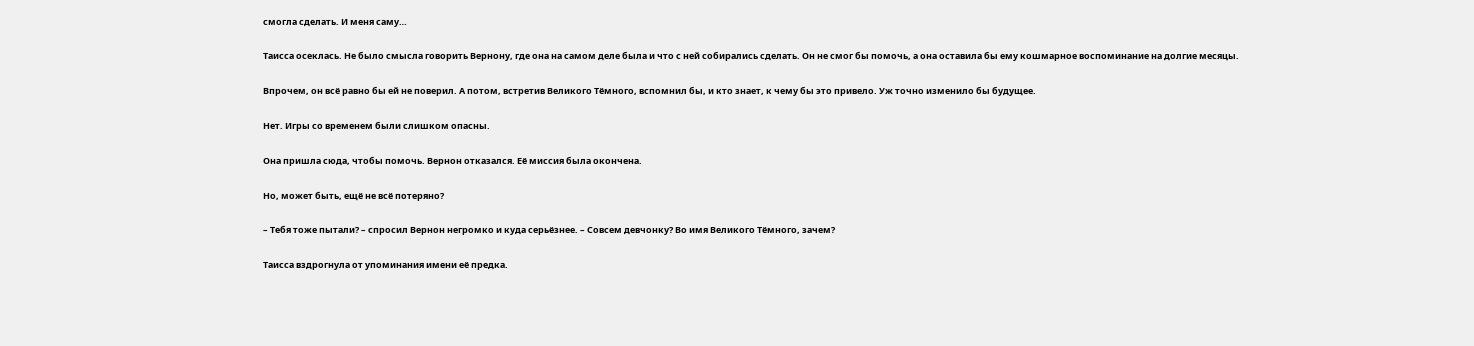смогла сделать. И меня саму…

Таисса осеклась. Не было смысла говорить Вернону, где она на самом деле была и что с ней собирались сделать. Он не смог бы помочь, а она оставила бы ему кошмарное воспоминание на долгие месяцы.

Впрочем, он всё равно бы ей не поверил. А потом, встретив Великого Тёмного, вспомнил бы, и кто знает, к чему бы это привело. Уж точно изменило бы будущее.

Нет. Игры со временем были слишком опасны.

Она пришла сюда, чтобы помочь. Вернон отказался. Её миссия была окончена.

Но, может быть, ещё не всё потеряно?

– Тебя тоже пытали? – спросил Вернон негромко и куда серьёзнее. – Совсем девчонку? Во имя Великого Тёмного, зачем?

Таисса вздрогнула от упоминания имени её предка.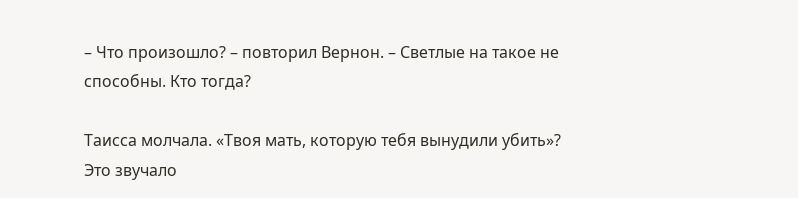– Что произошло? – повторил Вернон. – Светлые на такое не способны. Кто тогда?

Таисса молчала. «Твоя мать, которую тебя вынудили убить»? Это звучало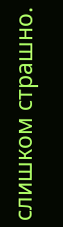слишком страшно.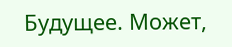Будущее. Может,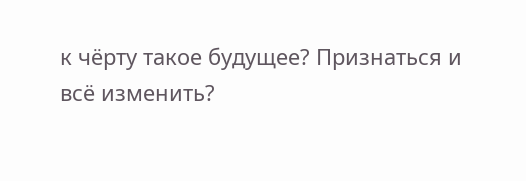к чёрту такое будущее? Признаться и всё изменить?